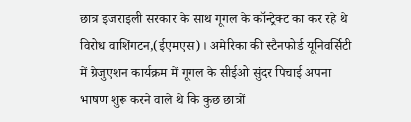छात्र इजराइली सरकार के साथ गूगल के कॉन्ट्रेक्ट का कर रहे थे विरोध वाशिंगटन,(ईएमएस)। अमेरिका की स्टैनफोर्ड यूनिवर्सिटी में ग्रेजुएशन कार्यक्रम में गूगल के सीईओ सुंदर पिचाई अपना भाषण शुरू करने वाले थे कि कुछ छात्रों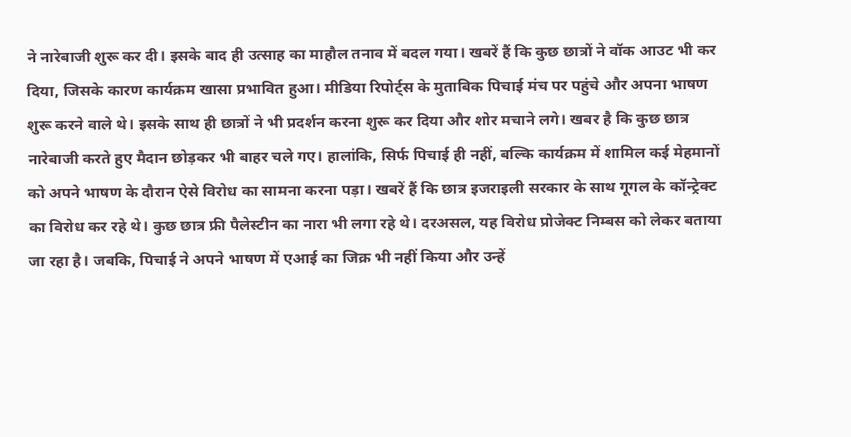ने नारेबाजी शुरू कर दी। इसके बाद ही उत्साह का माहौल तनाव में बदल गया। खबरें हैं कि कुछ छात्रों ने वॉक आउट भी कर दिया, जिसके कारण कार्यक्रम खासा प्रभावित हुआ। मीडिया रिपोर्ट्स के मुताबिक पिचाई मंच पर पहुंचे और अपना भाषण शुरू करने वाले थे। इसके साथ ही छात्रों ने भी प्रदर्शन करना शुरू कर दिया और शोर मचाने लगे। खबर है कि कुछ छात्र नारेबाजी करते हुए मैदान छोड़कर भी बाहर चले गए। हालांकि, सिर्फ पिचाई ही नहीं, बल्कि कार्यक्रम में शामिल कई मेहमानों को अपने भाषण के दौरान ऐसे विरोध का सामना करना पड़ा। खबरें हैं कि छात्र इजराइली सरकार के साथ गूगल के कॉन्ट्रेक्ट का विरोध कर रहे थे। कुछ छात्र फ्री पैलेस्टीन का नारा भी लगा रहे थे। दरअसल, यह विरोध प्रोजेक्ट निम्बस को लेकर बताया जा रहा है। जबकि, पिचाई ने अपने भाषण में एआई का जिक्र भी नहीं किया और उन्हें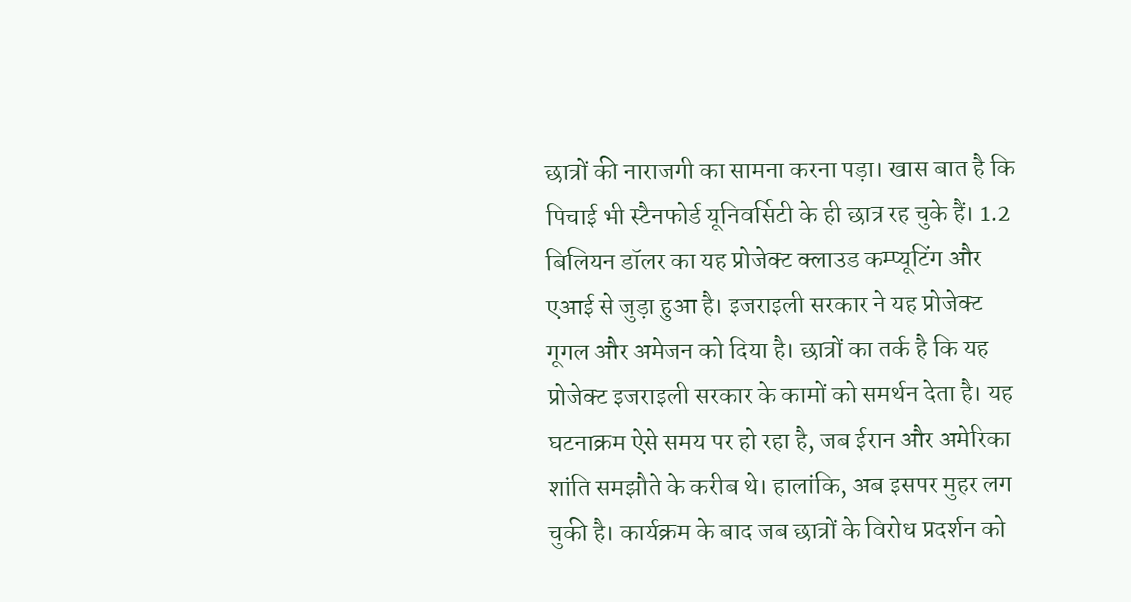छात्रों की नाराजगी का सामना करना पड़ा। खास बात है कि पिचाई भी स्टैनफोर्ड यूनिवर्सिटी के ही छात्र रह चुके हैं। 1.2 बिलियन डॉलर का यह प्रोजेक्ट क्लाउड कम्प्यूटिंग और एआई से जुड़ा हुआ है। इजराइली सरकार ने यह प्रोजेक्ट गूगल और अमेजन को दिया है। छात्रों का तर्क है कि यह प्रोजेक्ट इजराइली सरकार के कामों को समर्थन देता है। यह घटनाक्रम ऐसे समय पर हो रहा है, जब ईरान और अमेरिका शांति समझौते के करीब थे। हालांकि, अब इसपर मुहर लग चुकी है। कार्यक्रम के बाद जब छात्रों के विरोध प्रदर्शन को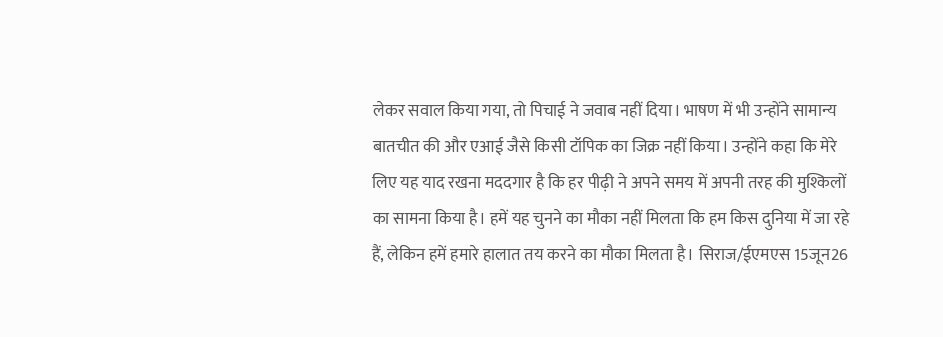लेकर सवाल किया गया, तो पिचाई ने जवाब नहीं दिया। भाषण में भी उन्होंने सामान्य बातचीत की और एआई जैसे किसी टॉपिक का जिक्र नहीं किया। उन्होंने कहा कि मेरे लिए यह याद रखना मददगार है कि हर पीढ़ी ने अपने समय में अपनी तरह की मुश्किलों का सामना किया है। हमें यह चुनने का मौका नहीं मिलता कि हम किस दुनिया में जा रहे हैं, लेकिन हमें हमारे हालात तय करने का मौका मिलता है। सिराज/ईएमएस 15जून26